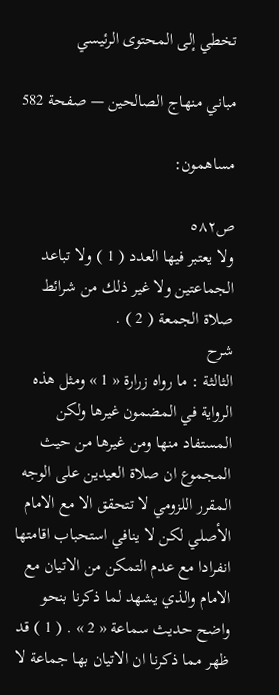تخطي إلى المحتوى الرئيسي

مباني منهاج الصالحين — صفحة 582

مساهمون:

ص٥٨٢
ولا يعتبر فيها العدد ( 1 ) ولا تباعد الجماعتين ولا غير ذلك من شرائط صلاة الجمعة ( 2 ) .
شرح
الثالثة : ما رواه زرارة « 1 » ومثل هذه الرواية في المضمون غيرها ولكن المستفاد منها ومن غيرها من حيث المجموع ان صلاة العيدين على الوجه المقرر اللزومي لا تتحقق الا مع الامام الأصلي لكن لا ينافي استحباب اقامتها انفرادا مع عدم التمكن من الاتيان مع الامام والذي يشهد لما ذكرنا بنحو واضح حديث سماعة « 2 » . ( 1 ) قد ظهر مما ذكرنا ان الاتيان بها جماعة لا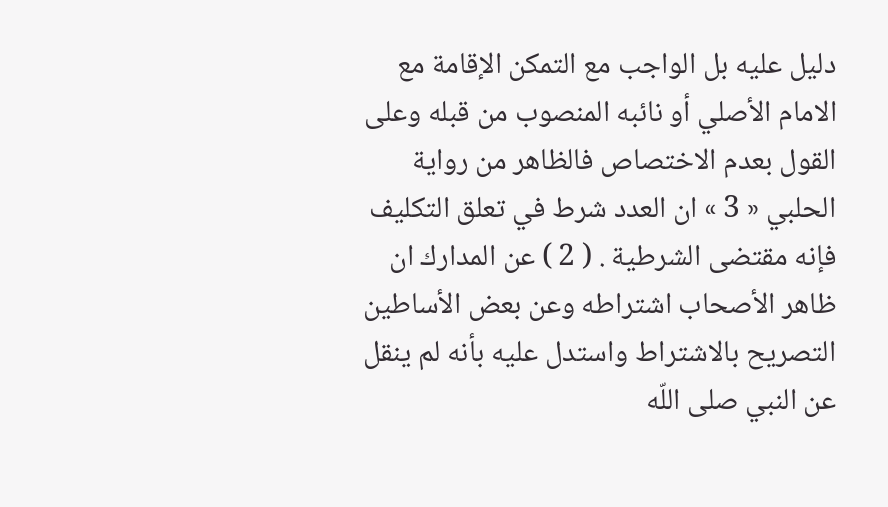دليل عليه بل الواجب مع التمكن الإقامة مع الامام الأصلي أو نائبه المنصوب من قبله وعلى القول بعدم الاختصاص فالظاهر من رواية الحلبي « 3 » ان العدد شرط في تعلق التكليف فإنه مقتضى الشرطية . ( 2 ) عن المدارك ان ظاهر الأصحاب اشتراطه وعن بعض الأساطين التصريح بالاشتراط واستدل عليه بأنه لم ينقل عن النبي صلى اللّه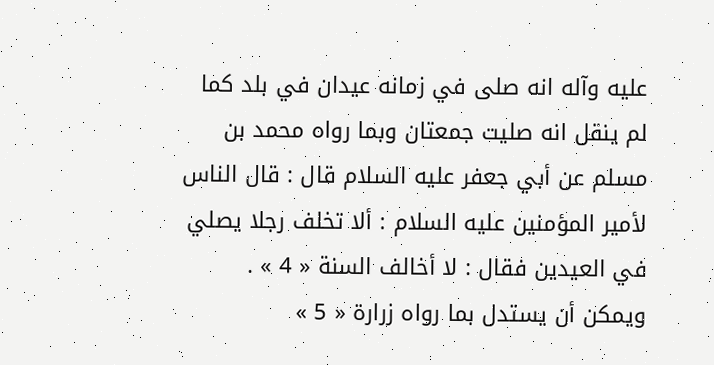عليه وآله انه صلى في زمانه عيدان في بلد كما لم ينقل انه صليت جمعتان وبما رواه محمد بن مسلم عن أبي جعفر عليه السلام قال : قال الناس لأمير المؤمنين عليه السلام : ألا تخلف رجلا يصلي في العيدين فقال : لا أخالف السنة « 4 » . ويمكن أن يستدل بما رواه زرارة « 5 »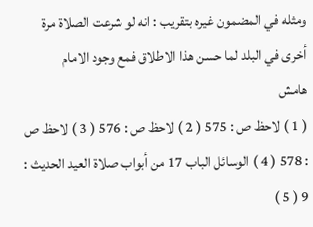ومثله في المضمون غيره بتقريب : انه لو شرعت الصلاة مرة أخرى في البلد لما حسن هذا الاطلاق فمع وجود الامام
هامش
( 1 ) لاحظ ص : 575 ( 2 ) لاحظ ص : 576 ( 3 ) لاحظ ص : 578 ( 4 ) الوسائل الباب 17 من أبواب صلاة العيد الحديث : 9 ( 5 )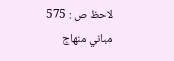لاحظ ص : 575
مباني منهاج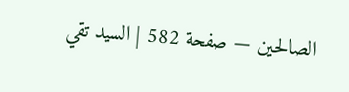الصالحين — صفحة 582 | السيد تقي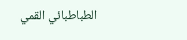الطباطبائي القمي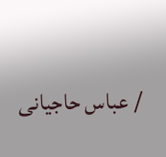/ عباس حاجيانى